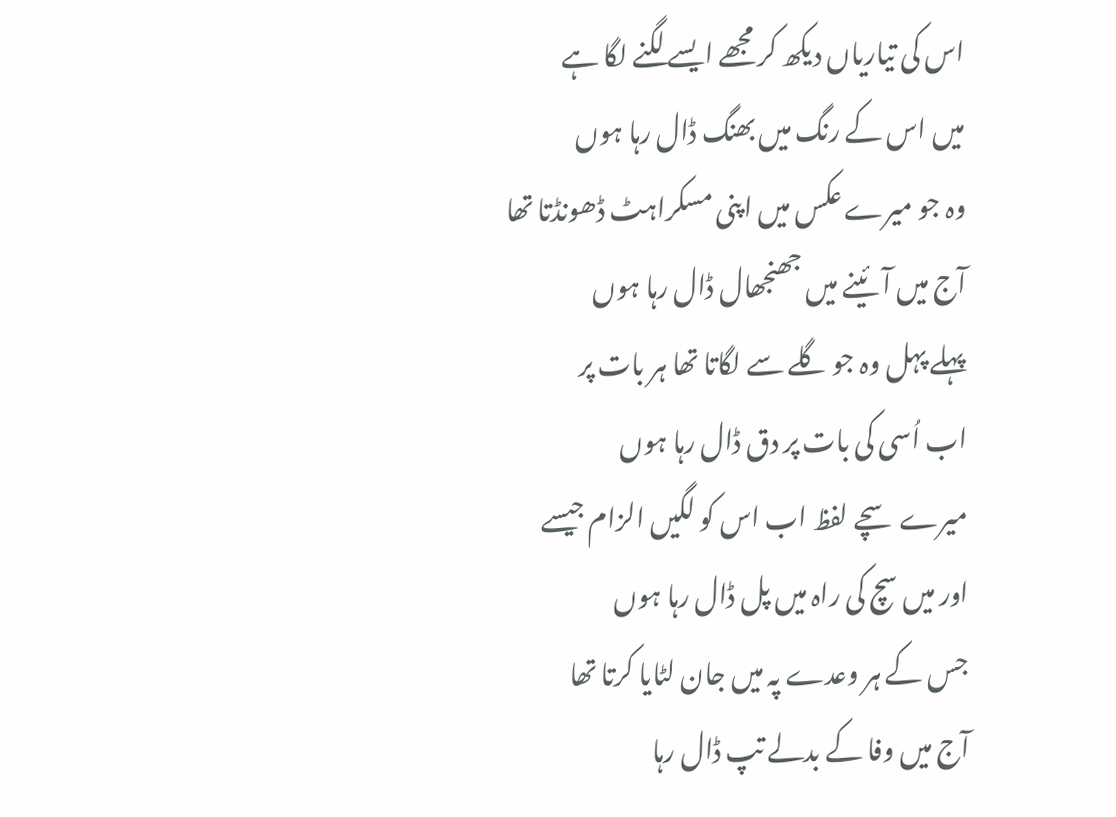اس کی تیاریاں دیکھ کر مجھے ایسے لگنے لگا ہے
میں اس کے رنگ میں بھنگ ڈال رہا ہوں
وہ جو میرے عکس میں اپنی مسکراہٹ ڈھونڈتا تھا
آج میں آئینے میں جھنجھال ڈال رہا ہوں
پہلے پہل وہ جو گلے سے لگاتا تھا ہر بات پر
اب اُسی کی بات پر دق ڈال رہا ہوں
میرے سچے لفظ اب اس کو لگیں الزام جیسے
اور میں سچ کی راہ میں پل ڈال رہا ہوں
جس کے ہر وعدے پہ میں جان لٹایا کرتا تھا
آج میں وفا کے بدلے تپ ڈال رہا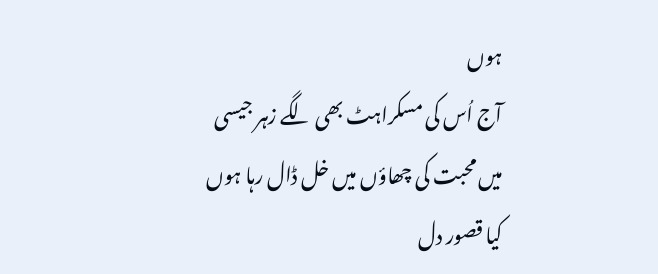ہوں
آج اُس کی مسکراہٹ بھی لگے زہر جیسی
میں محبت کی چھاؤں میں خل ڈال رہا ہوں
کیا قصور دل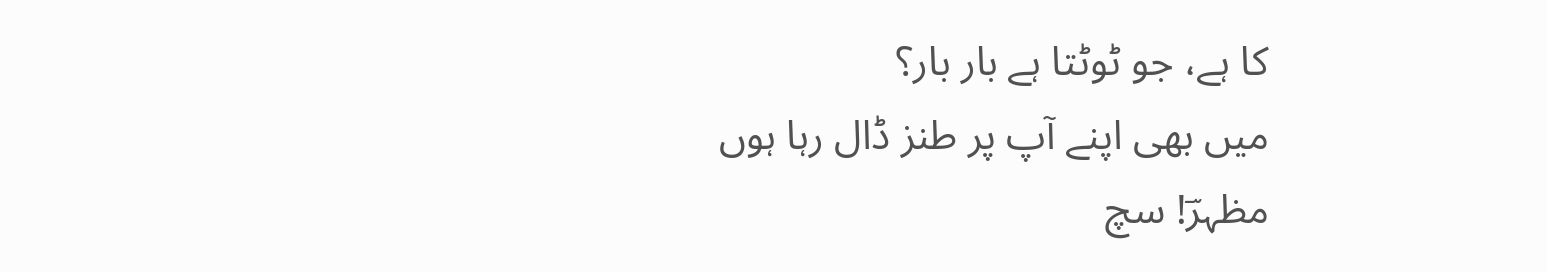کا ہے، جو ٹوٹتا ہے بار بار؟
میں بھی اپنے آپ پر طنز ڈال رہا ہوں
مظہرؔ! سچ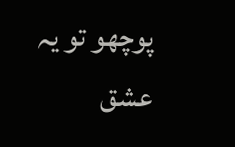پوچھو تو یہ عشق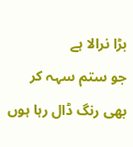بڑا نرالا ہے
جو ستم سہہ کر بھی رنگ ڈال رہا ہوں